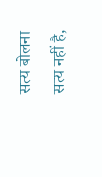सत्य बोलना सत्य नहीं है,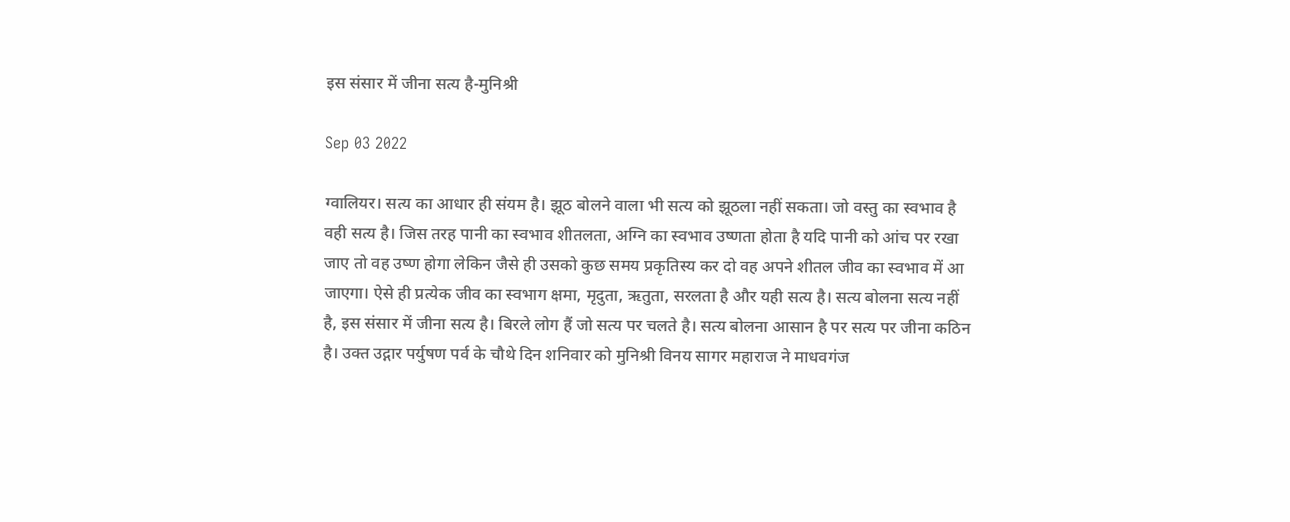इस संसार में जीना सत्य है-मुनिश्री

Sep 03 2022

ग्वालियर। सत्य का आधार ही संयम है। झूठ बोलने वाला भी सत्य को झूठला नहीं सकता। जो वस्तु का स्वभाव है वही सत्य है। जिस तरह पानी का स्वभाव शीतलता, अग्नि का स्वभाव उष्णता होता है यदि पानी को आंच पर रखा जाए तो वह उष्ण होगा लेकिन जैसे ही उसको कुछ समय प्रकृतिस्य कर दो वह अपने शीतल जीव का स्वभाव में आ जाएगा। ऐसे ही प्रत्येक जीव का स्वभाग क्षमा, मृदुता, ऋतुता, सरलता है और यही सत्य है। सत्य बोलना सत्य नहीं है, इस संसार में जीना सत्य है। बिरले लोग हैं जो सत्य पर चलते है। सत्य बोलना आसान है पर सत्य पर जीना कठिन है। उक्त उद्गार पर्युषण पर्व के चौथे दिन शनिवार को मुनिश्री विनय सागर महाराज ने माधवगंज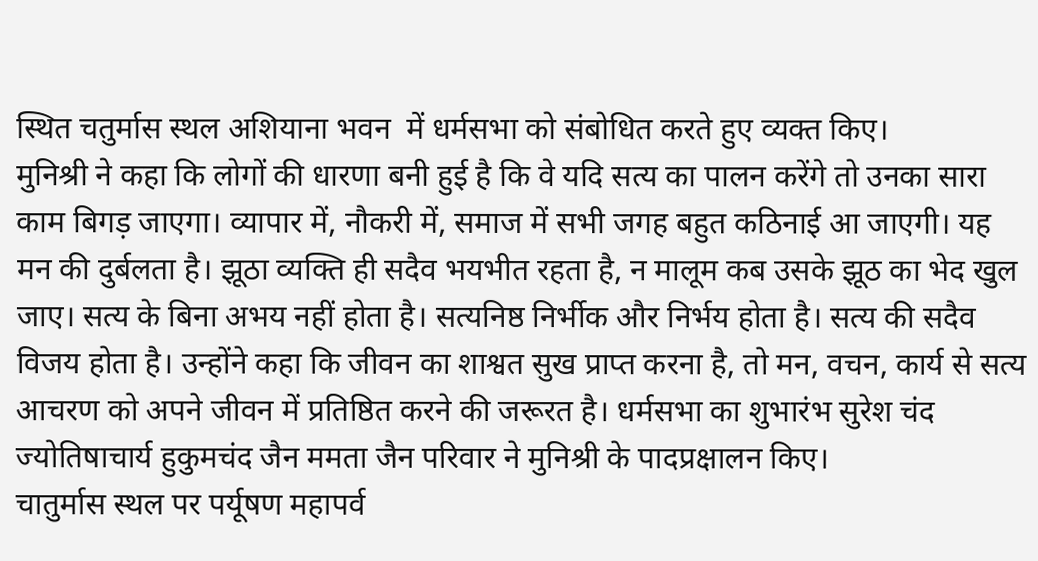स्थित चतुर्मास स्थल अशियाना भवन  में धर्मसभा को संबोधित करते हुए व्यक्त किए।
मुनिश्री ने कहा कि लोगों की धारणा बनी हुई है कि वे यदि सत्य का पालन करेंगे तो उनका सारा काम बिगड़ जाएगा। व्यापार में, नौकरी में, समाज में सभी जगह बहुत कठिनाई आ जाएगी। यह मन की दुर्बलता है। झूठा व्यक्ति ही सदैव भयभीत रहता है, न मालूम कब उसके झूठ का भेद खुल जाए। सत्य के बिना अभय नहीं होता है। सत्यनिष्ठ निर्भीक और निर्भय होता है। सत्य की सदैव विजय होता है। उन्होंने कहा कि जीवन का शाश्वत सुख प्राप्त करना है, तो मन, वचन, कार्य से सत्य आचरण को अपने जीवन में प्रतिष्ठित करने की जरूरत है। धर्मसभा का शुभारंभ सुरेश चंद ज्योतिषाचार्य हुकुमचंद जैन ममता जैन परिवार ने मुनिश्री के पादप्रक्षालन किए।
चातुर्मास स्थल पर पर्यूषण महापर्व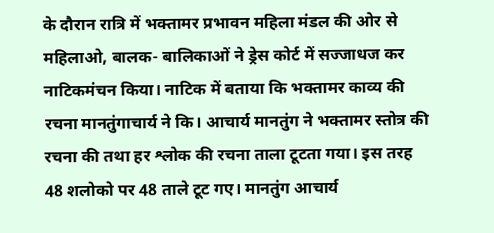के दौरान रात्रि में भक्तामर प्रभावन महिला मंडल की ओर से महिलाओ, बालक- बालिकाओं ने ड्रेस कोर्ट में सज्जाधज कर नाटिकमंचन किया। नाटिक में बताया कि भक्तामर काव्य की रचना मानतुंगाचार्य ने कि। आचार्य मानतुंग ने भक्तामर स्तोत्र की रचना की तथा हर श्लोक की रचना ताला टूटता गया। इस तरह 48 शलोको पर 48 ताले टूट गए। मानतुंग आचार्य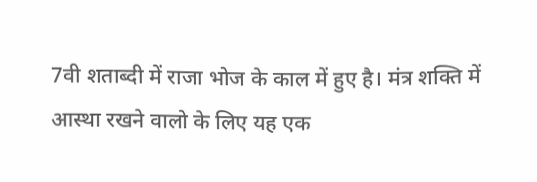7वी शताब्दी में राजा भोज के काल में हुए है। मंत्र शक्ति में आस्था रखने वालो के लिए यह एक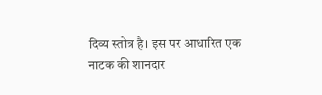दिव्य स्तोत्र है। इस पर आधारित एक नाटक की शानदार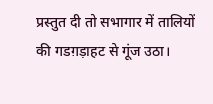प्रस्तुत दी तो सभागार में तालियों की गडग़ड़ाहट से गूंज उठा।